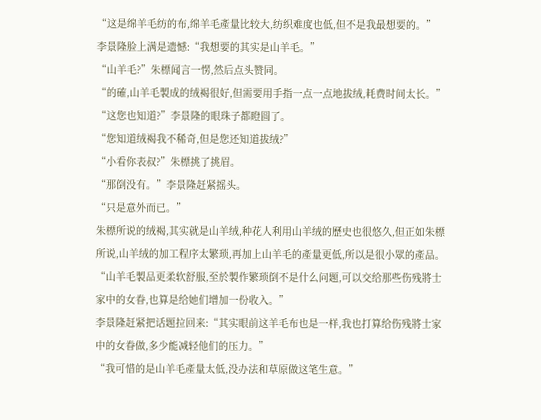“这是绵羊毛纺的布,绵羊毛產量比较大,纺织难度也低,但不是我最想要的。”
李景隆脸上满是遗憾:“我想要的其实是山羊毛。”
“山羊毛?”朱標闻言一愣,然后点头赞同。
“的確,山羊毛製成的绒褐很好,但需要用手指一点一点地拔绒,耗费时间太长。”
“这您也知道?”李景隆的眼珠子都瞪圆了。
“您知道绒褐我不稀奇,但是您还知道拔绒?”
“小看你表叔?”朱標挑了挑眉。
“那倒没有。”李景隆赶紧摇头。
“只是意外而已。”
朱標所说的绒褐,其实就是山羊绒,种花人利用山羊绒的歷史也很悠久,但正如朱標所说,山羊绒的加工程序太繁琐,再加上山羊毛的產量更低,所以是很小眾的產品。
“山羊毛製品更柔软舒服,至於製作繁琐倒不是什么问题,可以交给那些伤残將士家中的女眷,也算是给她们增加一份收入。”
李景隆赶紧把话题拉回来:“其实眼前这羊毛布也是一样,我也打算给伤残將士家中的女眷做,多少能减轻他们的压力。”
“我可惜的是山羊毛產量太低,没办法和草原做这笔生意。”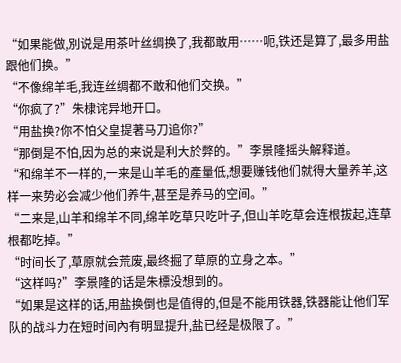“如果能做,別说是用茶叶丝绸换了,我都敢用……呃,铁还是算了,最多用盐跟他们换。”
“不像绵羊毛,我连丝绸都不敢和他们交换。”
“你疯了?”朱棣诧异地开口。
“用盐换?你不怕父皇提著马刀追你?”
“那倒是不怕,因为总的来说是利大於弊的。”李景隆摇头解释道。
“和绵羊不一样的,一来是山羊毛的產量低,想要赚钱他们就得大量养羊,这样一来势必会减少他们养牛,甚至是养马的空间。”
“二来是,山羊和绵羊不同,绵羊吃草只吃叶子,但山羊吃草会连根拔起,连草根都吃掉。”
“时间长了,草原就会荒废,最终掘了草原的立身之本。”
“这样吗?”李景隆的话是朱標没想到的。
“如果是这样的话,用盐换倒也是值得的,但是不能用铁器,铁器能让他们军队的战斗力在短时间內有明显提升,盐已经是极限了。”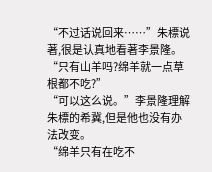“不过话说回来……”朱標说著,很是认真地看著李景隆。
“只有山羊吗?绵羊就一点草根都不吃?”
“可以这么说。”李景隆理解朱標的希冀,但是他也没有办法改变。
“绵羊只有在吃不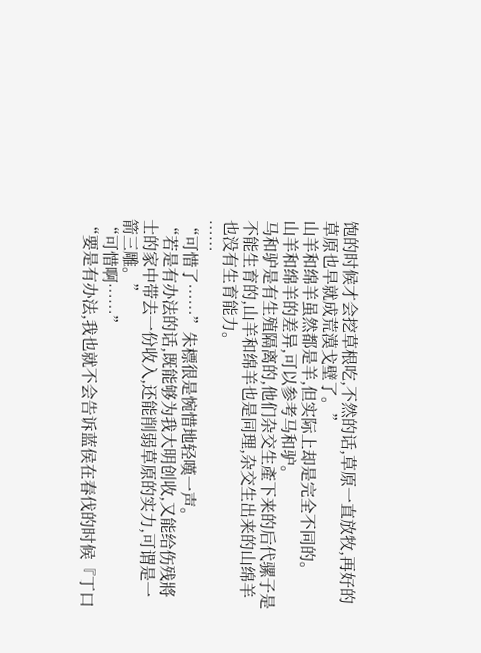饱的时候才会挖草根吃,不然的话,草原一直放牧,再好的草原也早就成荒漠戈壁了。”
山羊和绵羊虽然都是羊,但实际上却是完全不同的。
山羊和绵羊的差异,可以参考马和驴。
马和驴是有生殖隔离的,他们杂交生產下来的后代骡子是不能生育的,山羊和绵羊也是同理,杂交生出来的山绵羊也没有生育能力。
……
“可惜了……”朱標很是惋惜地轻嘆一声。
“若是有办法的话,既能够为我大明创收,又能给伤残將士的家中带去一份收入,还能削弱草原的实力,可谓是一箭三雕。”
“可惜啊……”
“要是有办法,我也就不会告诉蓝侯在春伐的时候『丁口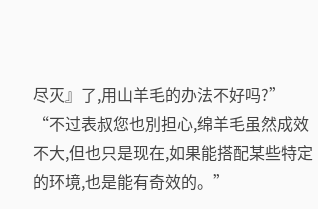尽灭』了,用山羊毛的办法不好吗?”
“不过表叔您也別担心,绵羊毛虽然成效不大,但也只是现在,如果能搭配某些特定的环境,也是能有奇效的。”